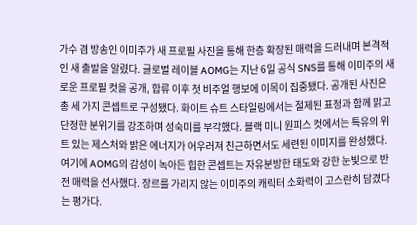가수 겸 방송인 이미주가 새 프로필 사진을 통해 한층 확장된 매력을 드러내며 본격적인 새 출발을 알렸다. 글로벌 레이블 AOMG는 지난 6일 공식 SNS를 통해 이미주의 새로운 프로필 컷을 공개, 합류 이후 첫 비주얼 행보에 이목이 집중됐다. 공개된 사진은 총 세 가지 콘셉트로 구성됐다. 화이트 슈트 스타일링에서는 절제된 표정과 함께 맑고 단정한 분위기를 강조하며 성숙미를 부각했다. 블랙 미니 원피스 컷에서는 특유의 위트 있는 제스처와 밝은 에너지가 어우러져 친근하면서도 세련된 이미지를 완성했다. 여기에 AOMG의 감성이 녹아든 힙한 콘셉트는 자유분방한 태도와 강한 눈빛으로 반전 매력을 선사했다. 장르를 가리지 않는 이미주의 캐릭터 소화력이 고스란히 담겼다는 평가다.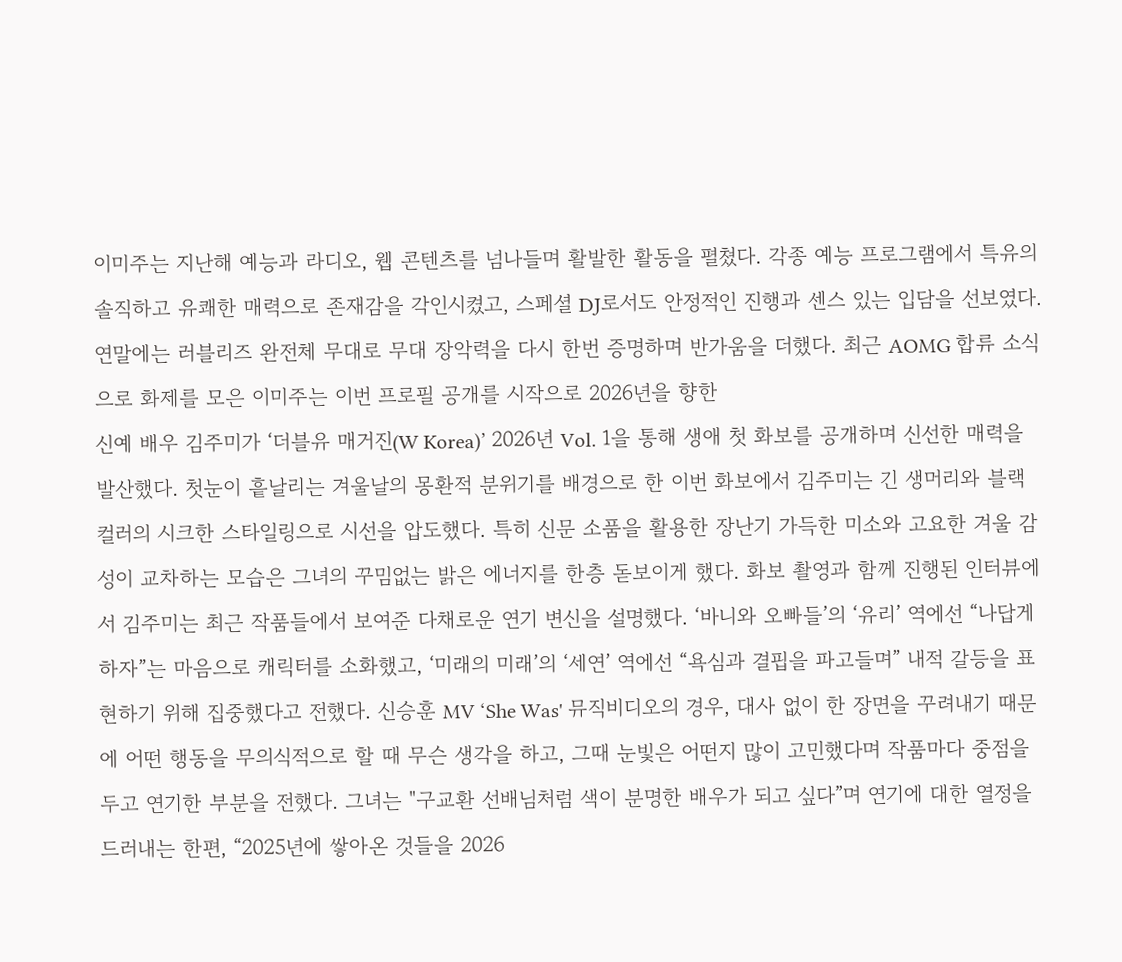이미주는 지난해 예능과 라디오, 웹 콘텐츠를 넘나들며 활발한 활동을 펼쳤다. 각종 예능 프로그램에서 특유의 솔직하고 유쾌한 매력으로 존재감을 각인시켰고, 스페셜 DJ로서도 안정적인 진행과 센스 있는 입담을 선보였다. 연말에는 러블리즈 완전체 무대로 무대 장악력을 다시 한번 증명하며 반가움을 더했다. 최근 AOMG 합류 소식으로 화제를 모은 이미주는 이번 프로필 공개를 시작으로 2026년을 향한
신예 배우 김주미가 ‘더블유 매거진(W Korea)’ 2026년 Vol. 1을 통해 생애 첫 화보를 공개하며 신선한 매력을 발산했다. 첫눈이 흩날리는 겨울날의 몽환적 분위기를 배경으로 한 이번 화보에서 김주미는 긴 생머리와 블랙 컬러의 시크한 스타일링으로 시선을 압도했다. 특히 신문 소품을 활용한 장난기 가득한 미소와 고요한 겨울 감성이 교차하는 모습은 그녀의 꾸밈없는 밝은 에너지를 한층 돋보이게 했다. 화보 촬영과 함께 진행된 인터뷰에서 김주미는 최근 작품들에서 보여준 다채로운 연기 변신을 설명했다. ‘바니와 오빠들’의 ‘유리’ 역에선 “나답게 하자”는 마음으로 캐릭터를 소화했고, ‘미래의 미래’의 ‘세연’ 역에선 “욕심과 결핍을 파고들며” 내적 갈등을 표현하기 위해 집중했다고 전했다. 신승훈 MV ‘She Was' 뮤직비디오의 경우, 대사 없이 한 장면을 꾸려내기 때문에 어떤 행동을 무의식적으로 할 때 무슨 생각을 하고, 그때 눈빛은 어떤지 많이 고민했다며 작품마다 중점을 두고 연기한 부분을 전했다. 그녀는 "구교환 선배님처럼 색이 분명한 배우가 되고 싶다”며 연기에 대한 열정을 드러내는 한편, “2025년에 쌓아온 것들을 2026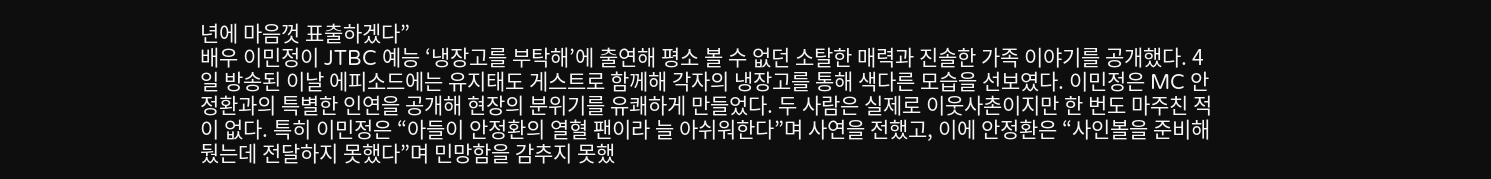년에 마음껏 표출하겠다”
배우 이민정이 JTBC 예능 ‘냉장고를 부탁해’에 출연해 평소 볼 수 없던 소탈한 매력과 진솔한 가족 이야기를 공개했다. 4일 방송된 이날 에피소드에는 유지태도 게스트로 함께해 각자의 냉장고를 통해 색다른 모습을 선보였다. 이민정은 MC 안정환과의 특별한 인연을 공개해 현장의 분위기를 유쾌하게 만들었다. 두 사람은 실제로 이웃사촌이지만 한 번도 마주친 적이 없다. 특히 이민정은 “아들이 안정환의 열혈 팬이라 늘 아쉬워한다”며 사연을 전했고, 이에 안정환은 “사인볼을 준비해뒀는데 전달하지 못했다”며 민망함을 감추지 못했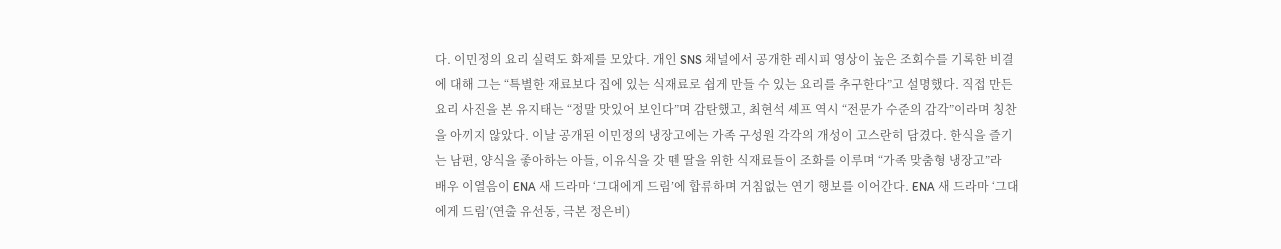다. 이민정의 요리 실력도 화제를 모았다. 개인 SNS 채널에서 공개한 레시피 영상이 높은 조회수를 기록한 비결에 대해 그는 “특별한 재료보다 집에 있는 식재료로 쉽게 만들 수 있는 요리를 추구한다”고 설명했다. 직접 만든 요리 사진을 본 유지태는 “정말 맛있어 보인다”며 감탄했고, 최현석 셰프 역시 “전문가 수준의 감각”이라며 칭찬을 아끼지 않았다. 이날 공개된 이민정의 냉장고에는 가족 구성원 각각의 개성이 고스란히 담겼다. 한식을 즐기는 남편, 양식을 좋아하는 아들, 이유식을 갓 뗀 딸을 위한 식재료들이 조화를 이루며 “가족 맞춤형 냉장고”라
배우 이열음이 ENA 새 드라마 ‘그대에게 드림’에 합류하며 거침없는 연기 행보를 이어간다. ENA 새 드라마 ‘그대에게 드림’(연출 유선동, 극본 정은비)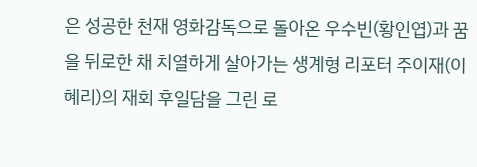은 성공한 천재 영화감독으로 돌아온 우수빈(황인엽)과 꿈을 뒤로한 채 치열하게 살아가는 생계형 리포터 주이재(이혜리)의 재회 후일담을 그린 로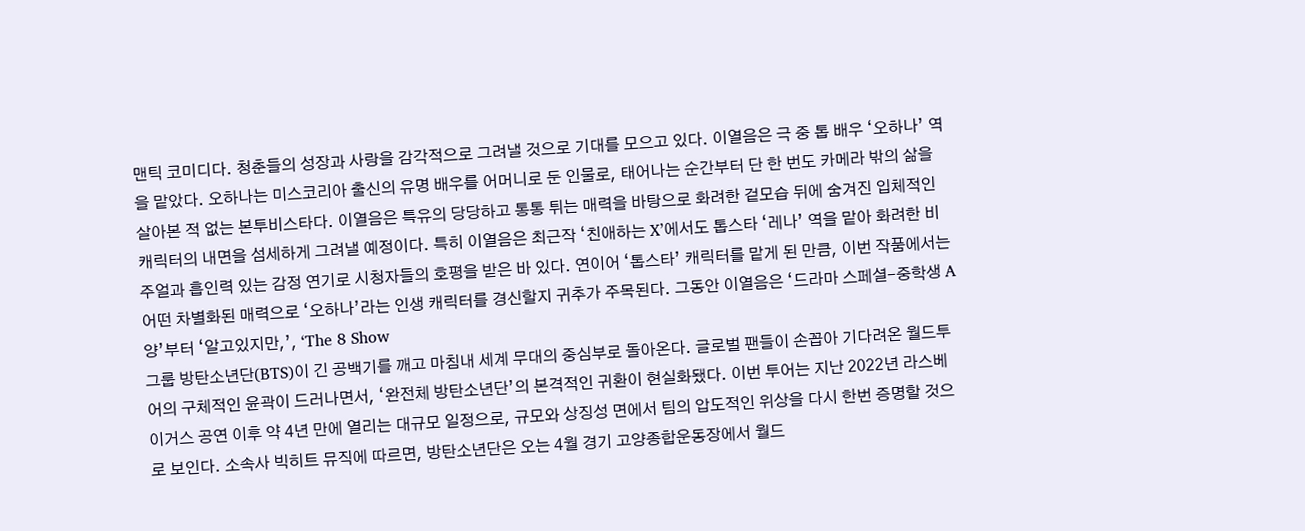맨틱 코미디다. 청춘들의 성장과 사랑을 감각적으로 그려낼 것으로 기대를 모으고 있다. 이열음은 극 중 톱 배우 ‘오하나’ 역을 맡았다. 오하나는 미스코리아 출신의 유명 배우를 어머니로 둔 인물로, 태어나는 순간부터 단 한 번도 카메라 밖의 삶을 살아본 적 없는 본투비스타다. 이열음은 특유의 당당하고 통통 튀는 매력을 바탕으로 화려한 겉모습 뒤에 숨겨진 입체적인 캐릭터의 내면을 섬세하게 그려낼 예정이다. 특히 이열음은 최근작 ‘친애하는 X’에서도 톱스타 ‘레나’ 역을 맡아 화려한 비주얼과 흡인력 있는 감정 연기로 시청자들의 호평을 받은 바 있다. 연이어 ‘톱스타’ 캐릭터를 맡게 된 만큼, 이번 작품에서는 어떤 차별화된 매력으로 ‘오하나’라는 인생 캐릭터를 경신할지 귀추가 주목된다. 그동안 이열음은 ‘드라마 스페셜-중학생 A양’부터 ‘알고있지만,’, ‘The 8 Show
그룹 방탄소년단(BTS)이 긴 공백기를 깨고 마침내 세계 무대의 중심부로 돌아온다. 글로벌 팬들이 손꼽아 기다려온 월드투어의 구체적인 윤곽이 드러나면서, ‘완전체 방탄소년단’의 본격적인 귀환이 현실화됐다. 이번 투어는 지난 2022년 라스베이거스 공연 이후 약 4년 만에 열리는 대규모 일정으로, 규모와 상징성 면에서 팀의 압도적인 위상을 다시 한번 증명할 것으로 보인다. 소속사 빅히트 뮤직에 따르면, 방탄소년단은 오는 4월 경기 고양종합운동장에서 월드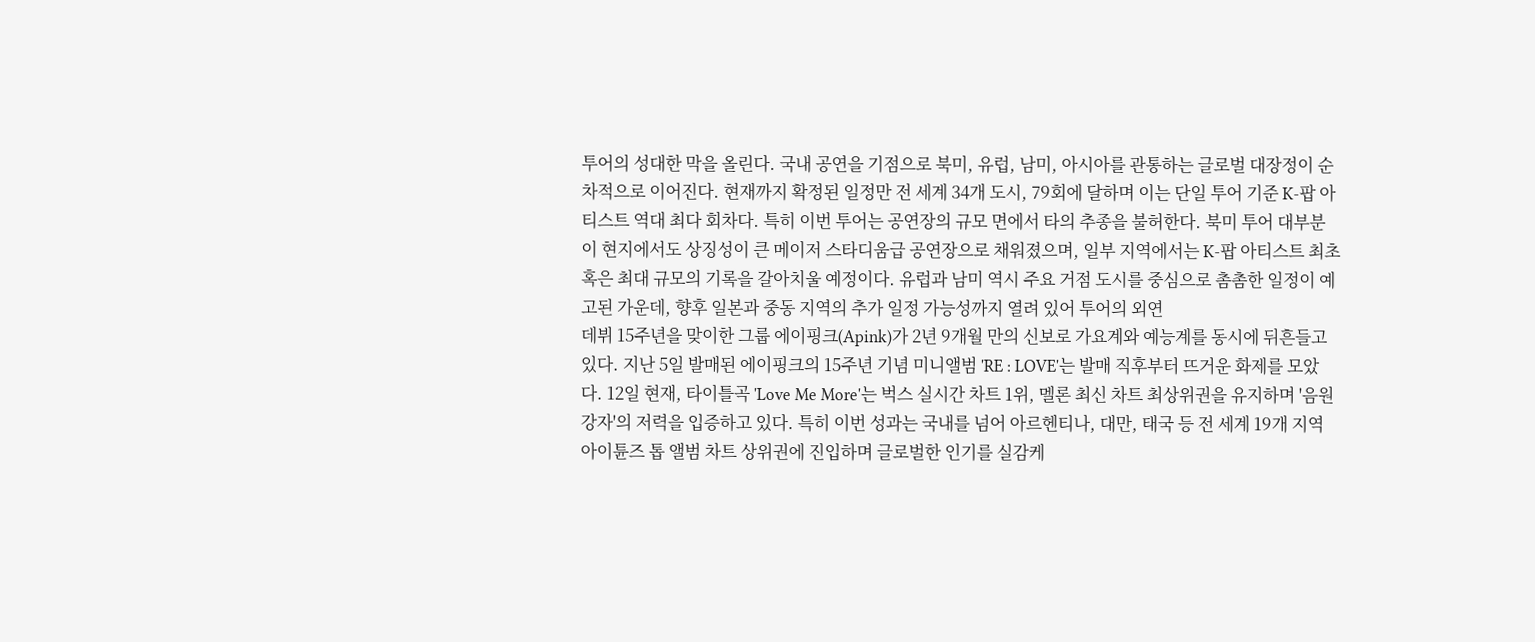투어의 성대한 막을 올린다. 국내 공연을 기점으로 북미, 유럽, 남미, 아시아를 관통하는 글로벌 대장정이 순차적으로 이어진다. 현재까지 확정된 일정만 전 세계 34개 도시, 79회에 달하며 이는 단일 투어 기준 K-팝 아티스트 역대 최다 회차다. 특히 이번 투어는 공연장의 규모 면에서 타의 추종을 불허한다. 북미 투어 대부분이 현지에서도 상징성이 큰 메이저 스타디움급 공연장으로 채워졌으며, 일부 지역에서는 K-팝 아티스트 최초 혹은 최대 규모의 기록을 갈아치울 예정이다. 유럽과 남미 역시 주요 거점 도시를 중심으로 촘촘한 일정이 예고된 가운데, 향후 일본과 중동 지역의 추가 일정 가능성까지 열려 있어 투어의 외연
데뷔 15주년을 맞이한 그룹 에이핑크(Apink)가 2년 9개월 만의 신보로 가요계와 예능계를 동시에 뒤흔들고 있다. 지난 5일 발매된 에이핑크의 15주년 기념 미니앨범 'RE : LOVE'는 발매 직후부터 뜨거운 화제를 모았다. 12일 현재, 타이틀곡 'Love Me More'는 벅스 실시간 차트 1위, 멜론 최신 차트 최상위권을 유지하며 '음원 강자'의 저력을 입증하고 있다. 특히 이번 성과는 국내를 넘어 아르헨티나, 대만, 태국 등 전 세계 19개 지역 아이튠즈 톱 앨범 차트 상위권에 진입하며 글로벌한 인기를 실감케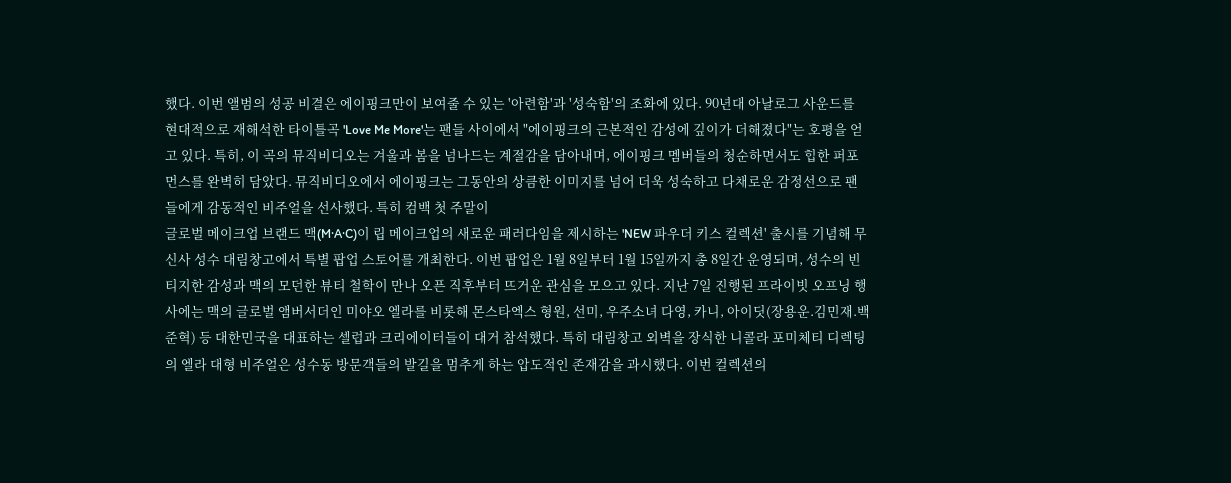했다. 이번 앨범의 성공 비결은 에이핑크만이 보여줄 수 있는 '아련함'과 '성숙함'의 조화에 있다. 90년대 아날로그 사운드를 현대적으로 재해석한 타이틀곡 'Love Me More'는 팬들 사이에서 "에이핑크의 근본적인 감성에 깊이가 더해졌다"는 호평을 얻고 있다. 특히, 이 곡의 뮤직비디오는 겨울과 봄을 넘나드는 계절감을 담아내며, 에이핑크 멤버들의 청순하면서도 힙한 퍼포먼스를 완벽히 담았다. 뮤직비디오에서 에이핑크는 그동안의 상큼한 이미지를 넘어 더욱 성숙하고 다채로운 감정선으로 팬들에게 감동적인 비주얼을 선사했다. 특히 컴백 첫 주말이
글로벌 메이크업 브랜드 맥(M·A·C)이 립 메이크업의 새로운 패러다임을 제시하는 'NEW 파우더 키스 컬렉션' 출시를 기념해 무신사 성수 대림창고에서 특별 팝업 스토어를 개최한다. 이번 팝업은 1월 8일부터 1월 15일까지 총 8일간 운영되며, 성수의 빈티지한 감성과 맥의 모던한 뷰티 철학이 만나 오픈 직후부터 뜨거운 관심을 모으고 있다. 지난 7일 진행된 프라이빗 오프닝 행사에는 맥의 글로벌 앰버서더인 미야오 엘라를 비롯해 몬스타엑스 형원, 선미, 우주소녀 다영, 카니, 아이딧(장용운.김민재.백준혁) 등 대한민국을 대표하는 셀럽과 크리에이터들이 대거 참석했다. 특히 대림창고 외벽을 장식한 니콜라 포미체티 디렉팅의 엘라 대형 비주얼은 성수동 방문객들의 발길을 멈추게 하는 압도적인 존재감을 과시했다. 이번 컬렉션의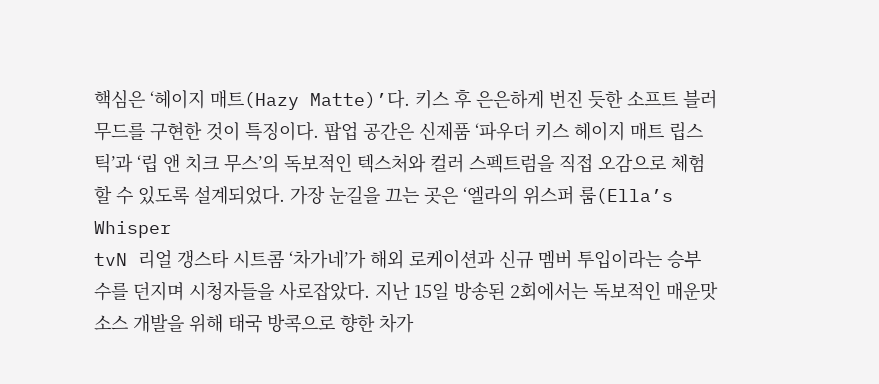핵심은 ‘헤이지 매트(Hazy Matte)’다. 키스 후 은은하게 번진 듯한 소프트 블러 무드를 구현한 것이 특징이다. 팝업 공간은 신제품 ‘파우더 키스 헤이지 매트 립스틱’과 ‘립 앤 치크 무스’의 독보적인 텍스처와 컬러 스펙트럼을 직접 오감으로 체험할 수 있도록 설계되었다. 가장 눈길을 끄는 곳은 ‘엘라의 위스퍼 룸(Ella’s Whisper
tvN 리얼 갱스타 시트콤 ‘차가네’가 해외 로케이션과 신규 멤버 투입이라는 승부수를 던지며 시청자들을 사로잡았다. 지난 15일 방송된 2회에서는 독보적인 매운맛 소스 개발을 위해 태국 방콕으로 향한 차가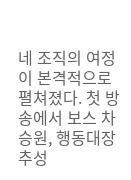네 조직의 여정이 본격적으로 펼쳐졌다. 첫 방송에서 보스 차승원, 행동대장 추성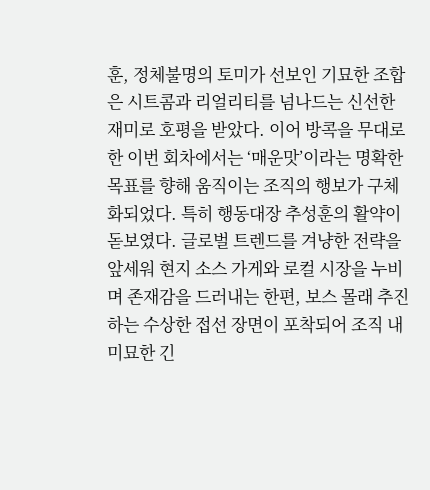훈, 정체불명의 토미가 선보인 기묘한 조합은 시트콤과 리얼리티를 넘나드는 신선한 재미로 호평을 받았다. 이어 방콕을 무대로 한 이번 회차에서는 ‘매운맛’이라는 명확한 목표를 향해 움직이는 조직의 행보가 구체화되었다. 특히 행동대장 추성훈의 활약이 돋보였다. 글로벌 트렌드를 겨냥한 전략을 앞세워 현지 소스 가게와 로컬 시장을 누비며 존재감을 드러내는 한편, 보스 몰래 추진하는 수상한 접선 장면이 포착되어 조직 내 미묘한 긴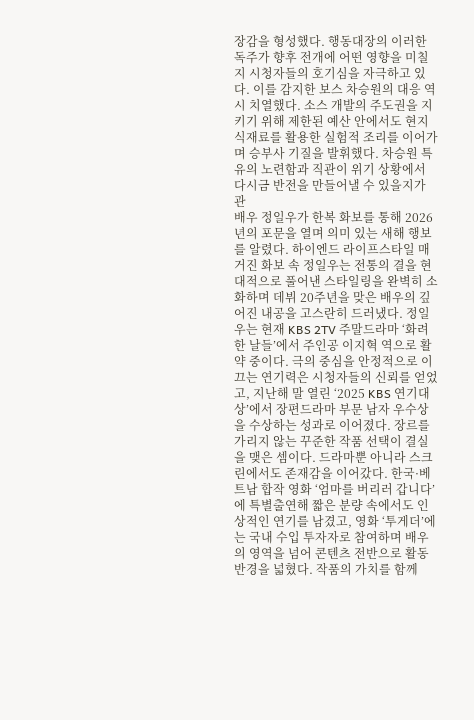장감을 형성했다. 행동대장의 이러한 독주가 향후 전개에 어떤 영향을 미칠지 시청자들의 호기심을 자극하고 있다. 이를 감지한 보스 차승원의 대응 역시 치열했다. 소스 개발의 주도권을 지키기 위해 제한된 예산 안에서도 현지 식재료를 활용한 실험적 조리를 이어가며 승부사 기질을 발휘했다. 차승원 특유의 노련함과 직관이 위기 상황에서 다시금 반전을 만들어낼 수 있을지가 관
배우 정일우가 한복 화보를 통해 2026년의 포문을 열며 의미 있는 새해 행보를 알렸다. 하이엔드 라이프스타일 매거진 화보 속 정일우는 전통의 결을 현대적으로 풀어낸 스타일링을 완벽히 소화하며 데뷔 20주년을 맞은 배우의 깊어진 내공을 고스란히 드러냈다. 정일우는 현재 KBS 2TV 주말드라마 ‘화려한 날들’에서 주인공 이지혁 역으로 활약 중이다. 극의 중심을 안정적으로 이끄는 연기력은 시청자들의 신뢰를 얻었고, 지난해 말 열린 ‘2025 KBS 연기대상’에서 장편드라마 부문 남자 우수상을 수상하는 성과로 이어졌다. 장르를 가리지 않는 꾸준한 작품 선택이 결실을 맺은 셈이다. 드라마뿐 아니라 스크린에서도 존재감을 이어갔다. 한국·베트남 합작 영화 ‘엄마를 버리러 갑니다’에 특별출연해 짧은 분량 속에서도 인상적인 연기를 남겼고, 영화 ‘투게더’에는 국내 수입 투자자로 참여하며 배우의 영역을 넘어 콘텐츠 전반으로 활동 반경을 넓혔다. 작품의 가치를 함께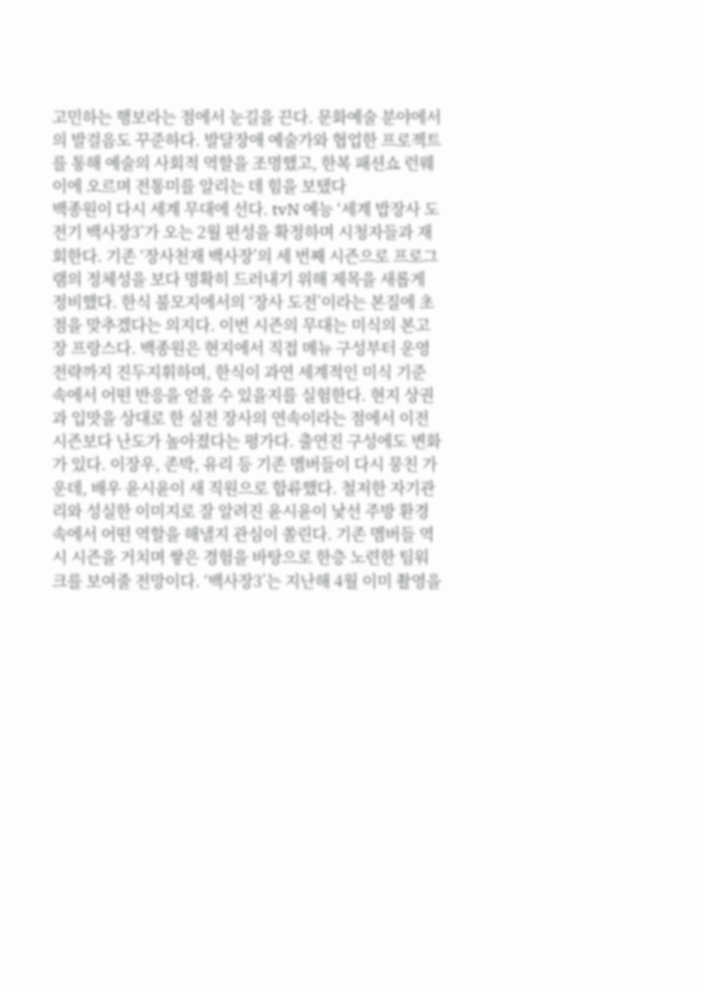고민하는 행보라는 점에서 눈길을 끈다. 문화예술 분야에서의 발걸음도 꾸준하다. 발달장애 예술가와 협업한 프로젝트를 통해 예술의 사회적 역할을 조명했고, 한복 패션쇼 런웨이에 오르며 전통미를 알리는 데 힘을 보탰다
백종원이 다시 세계 무대에 선다. tvN 예능 ‘세계 밥장사 도전기 백사장3’가 오는 2월 편성을 확정하며 시청자들과 재회한다. 기존 ‘장사천재 백사장’의 세 번째 시즌으로 프로그램의 정체성을 보다 명확히 드러내기 위해 제목을 새롭게 정비했다. 한식 불모지에서의 ‘장사 도전’이라는 본질에 초점을 맞추겠다는 의지다. 이번 시즌의 무대는 미식의 본고장 프랑스다. 백종원은 현지에서 직접 메뉴 구성부터 운영 전략까지 진두지휘하며, 한식이 과연 세계적인 미식 기준 속에서 어떤 반응을 얻을 수 있을지를 실험한다. 현지 상권과 입맛을 상대로 한 실전 장사의 연속이라는 점에서 이전 시즌보다 난도가 높아졌다는 평가다. 출연진 구성에도 변화가 있다. 이장우, 존박, 유리 등 기존 멤버들이 다시 뭉친 가운데, 배우 윤시윤이 새 직원으로 합류했다. 철저한 자기관리와 성실한 이미지로 잘 알려진 윤시윤이 낯선 주방 환경 속에서 어떤 역할을 해낼지 관심이 쏠린다. 기존 멤버들 역시 시즌을 거치며 쌓은 경험을 바탕으로 한층 노련한 팀워크를 보여줄 전망이다. ‘백사장3’는 지난해 4월 이미 촬영을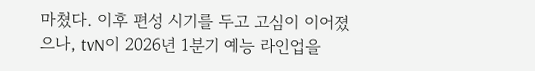마쳤다. 이후 편성 시기를 두고 고심이 이어졌으나, tvN이 2026년 1분기 예능 라인업을